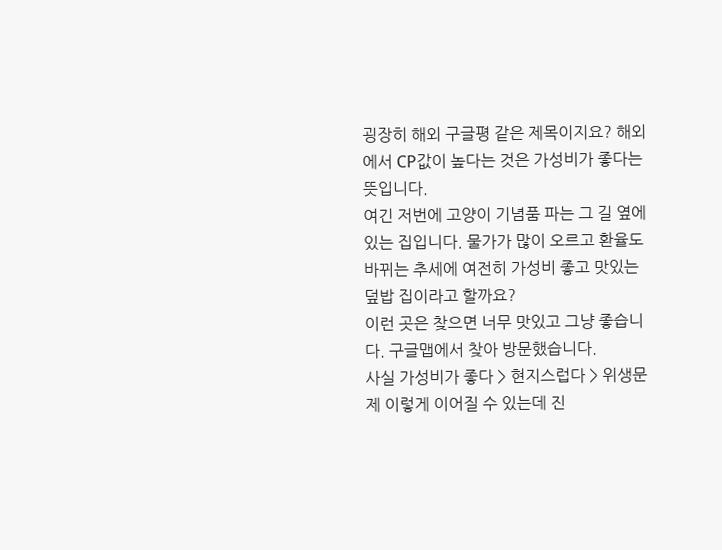굉장히 해외 구글평 같은 제목이지요? 해외에서 CP값이 높다는 것은 가성비가 좋다는 뜻입니다.
여긴 저번에 고양이 기념품 파는 그 길 옆에 있는 집입니다. 물가가 많이 오르고 환율도 바뀌는 추세에 여전히 가성비 좋고 맛있는 덮밥 집이라고 할까요?
이런 곳은 찾으면 너무 맛있고 그냥 좋습니다. 구글맵에서 찾아 방문했습니다.
사실 가성비가 좋다 > 현지스럽다 > 위생문제 이렇게 이어질 수 있는데 진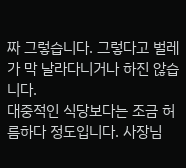짜 그렇습니다. 그렇다고 벌레가 막 날라다니거나 하진 않습니다.
대중적인 식당보다는 조금 허름하다 정도입니다. 사장님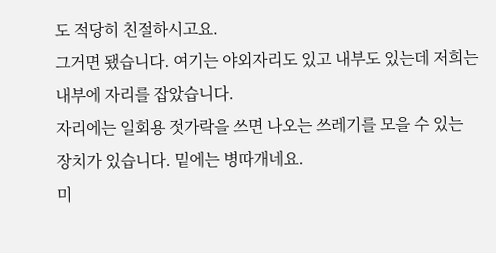도 적당히 친절하시고요.
그거면 됐습니다. 여기는 야외자리도 있고 내부도 있는데 저희는 내부에 자리를 잡았습니다.
자리에는 일회용 젓가락을 쓰면 나오는 쓰레기를 모을 수 있는 장치가 있습니다. 밑에는 병따개네요.
미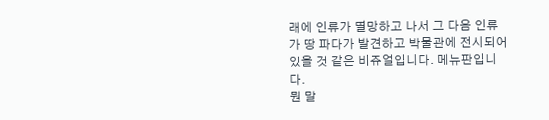래에 인류가 멸망하고 나서 그 다음 인류가 땅 파다가 발견하고 박물관에 전시되어 있을 것 같은 비쥬얼입니다. 메뉴판입니다.
뭔 말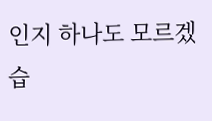인지 하나도 모르겠습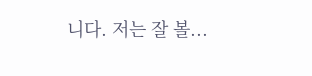니다. 저는 잘 볼...